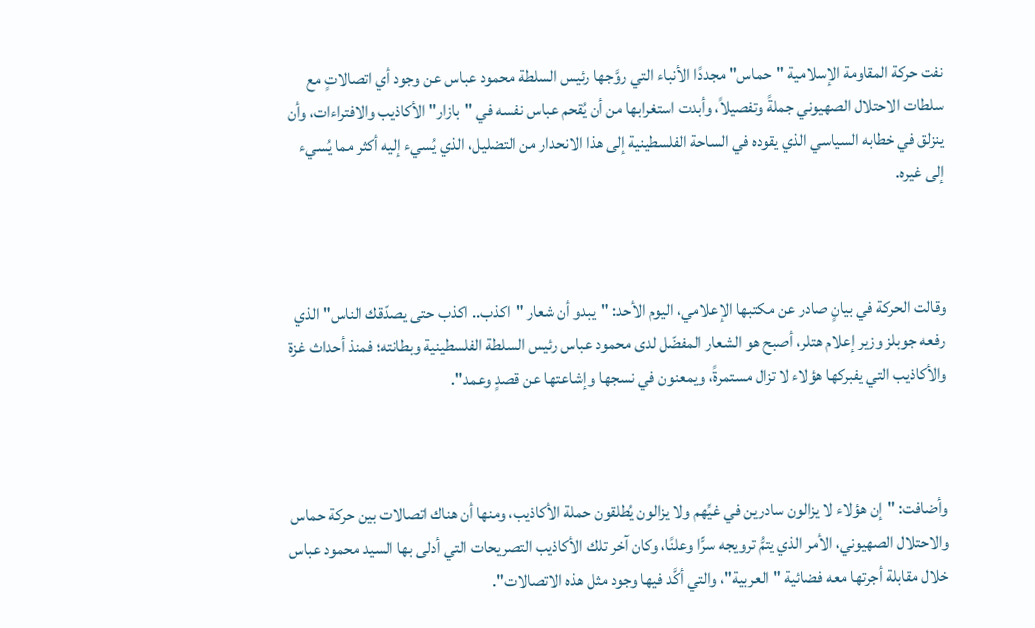نفت حركة المقاومة الإسلامية "حماس" مجددًا الأنباء التي روَّجها رئيس السلطة محمود عباس عن وجود أي اتصالاتٍ مع سلطات الاحتلال الصهيوني جملةً وتفصيلاً، وأبدت استغرابها من أن يُقحم عباس نفسه في "بازار" الأكاذيب والافتراءات، وأن ينزلق في خطابه السياسي الذي يقوده في الساحة الفلسطينية إلى هذا الانحدار من التضليل، الذي يُسيء إليه أكثر مما يُسيء إلى غيره.



وقالت الحركة في بيانٍ صادر عن مكتبها الإعلامي، اليوم الأحد: "يبدو أن شعار "اكذب.. اكذب حتى يصدّقك الناس" الذي رفعه جوبلز وزير إعلام هتلر، أصبح هو الشعار المفضّل لدى محمود عباس رئيس السلطة الفلسطينية وبطانته؛ فمنذ أحداث غزة والأكاذيب التي يفبركها هؤلاء لا تزال مستمرةً، ويمعنون في نسجها وإشاعتها عن قصدٍ وعمد".



وأضافت: "إن هؤلاء لا يزالون سادرين في غيِّهم ولا يزالون يُطلقون حملة الأكاذيب، ومنها أن هناك اتصالات بين حركة حماس والاحتلال الصهيوني، الأمر الذي يتمُّ ترويجه سرًّا وعلنًا، وكان آخر تلك الأكاذيب التصريحات التي أدلى بها السيد محمود عباس خلال مقابلة أجرتها معه فضائية "العربية"، والتي أكَّد فيها وجود مثل هذه الاتصالات".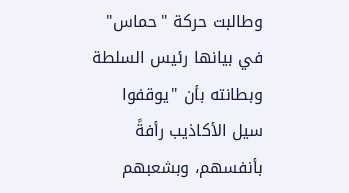وطالبت حركة "حماس" في بيانها رئيس السلطة وبطانته بأن "يوقفوا سيل الأكاذيب رأفةً بأنفسهم، وبشعبهم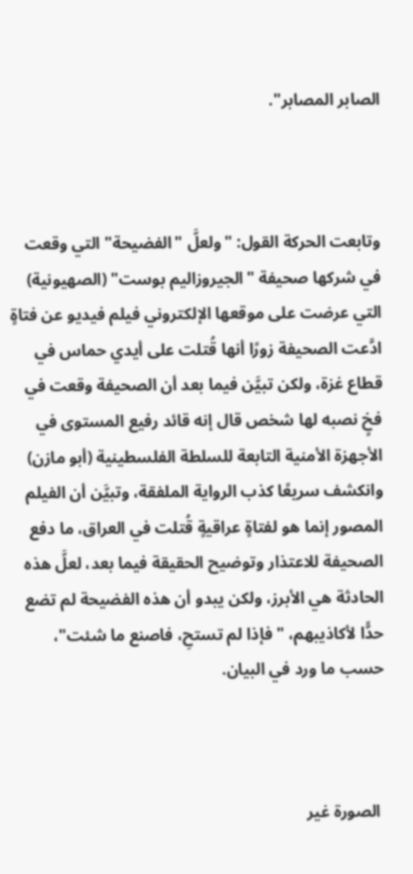الصابر المصابر".



وتابعت الحركة القول: "ولعلَّ "الفضيحة" التي وقعت في شركها صحيفة "الجيروزاليم بوست" (الصهيونية) التي عرضت على موقعها الإلكتروني فيلم فيديو عن فتاةٍ ادَّعت الصحيفة زورًا أنها قُتلت على أيدي حماس في قطاع غزة، ولكن تبيَّن فيما بعد أن الصحيفة وقعت في فخٍ نصبه لها شخص قال إنه قائد رفيع المستوى في الأجهزة الأمنية التابعة للسلطة الفلسطينية (أبو مازن) وانكشف سريعًا كذب الرواية الملفقة، وتبيَّن أن الفيلم المصور إنما هو لفتاةٍ عراقيةٍ قُتلت في العراق، ما دفع الصحيفة للاعتذار وتوضيح الحقيقة فيما بعد، لعلَّ هذه الحادثة هي الأبرز، ولكن يبدو أن هذه الفضيحة لم تضع حدًّا لأكاذيبهم، "فإذا لم تستحِ، فاصنع ما شئت"، حسب ما ورد في البيان.



 الصورة غير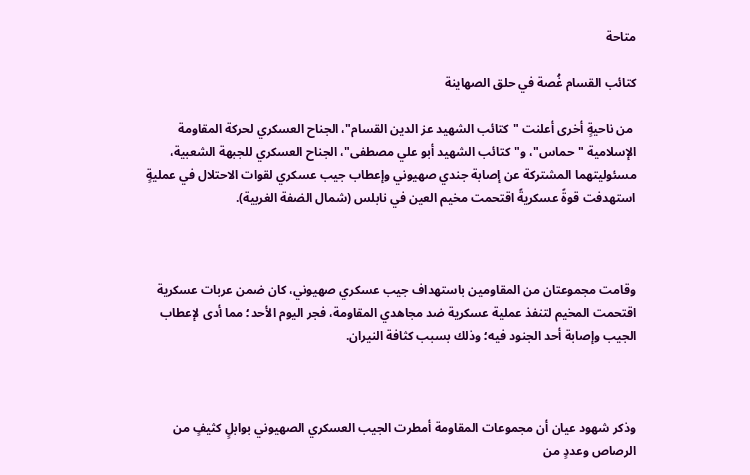متاحة

كتائب القسام غُصة في حلق الصهاينة

 من ناحيةٍ أخرى أعلنت "كتائب الشهيد عز الدين القسام"، الجناح العسكري لحركة المقاومة الإسلامية "حماس"، و"كتائب الشهيد أبو علي مصطفى"، الجناح العسكري للجبهة الشعبية، مسئوليتهما المشتركة عن إصابة جندي صهيوني وإعطاب جيب عسكري لقوات الاحتلال في عمليةٍ استهدفت قوةً عسكريةً اقتحمت مخيم العين في نابلس (شمال الضفة الغربية).



وقامت مجموعتان من المقاومين باستهداف جيب عسكري صهيوني، كان ضمن عربات عسكرية اقتحمت المخيم لتنفذ عملية عسكرية ضد مجاهدي المقاومة، فجر اليوم الأحد؛ مما أدى لإعطاب الجيب وإصابة أحد الجنود فيه؛ وذلك بسبب كثافة النيران.



وذكر شهود عيان أن مجموعات المقاومة أمطرت الجيب العسكري الصهيوني بوابلٍ كثيفٍ من الرصاص وعددٍ من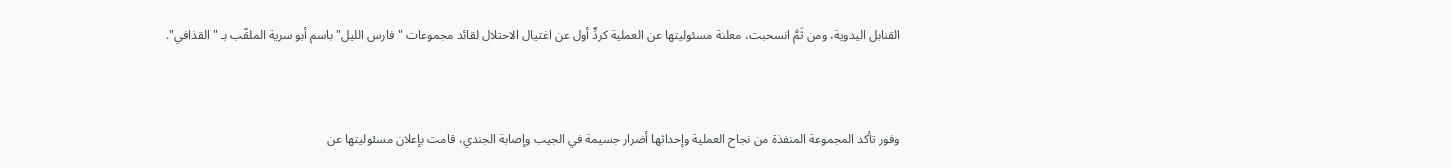القنابل اليدوية، ومن ثَمَّ انسحبت، معلنة مسئوليتها عن العملية كردٍّ أول عن اغتيال الاحتلال لقائد مجموعات "فارس الليل" باسم أبو سرية الملقّب بـ "القذافي".



وفور تأكد المجموعة المنفذة من نجاح العملية وإحداثها أضرار جسيمة في الجيب وإصابة الجندي، قامت بإعلان مسئوليتها عن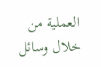العملية من خلال وسائل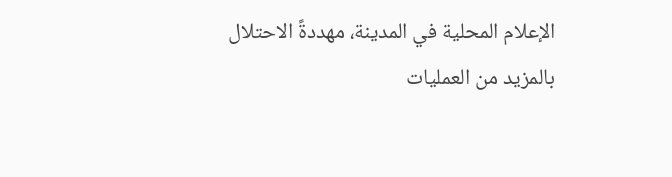الإعلام المحلية في المدينة، مهددةً الاحتلال بالمزيد من العمليات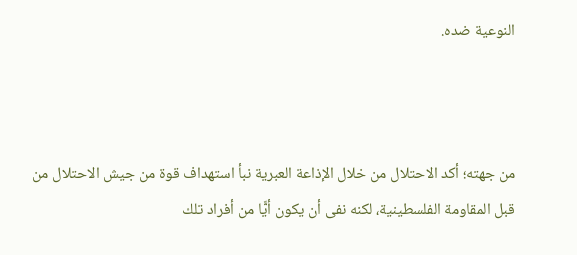النوعية ضده.



من جهته؛ أكد الاحتلال من خلال الإذاعة العبرية نبأ استهداف قوة من جيش الاحتلال من قبل المقاومة الفلسطينية، لكنه نفى أن يكون أيًّا من أفراد تلك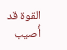القوة قد أُصيب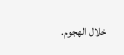خلال الهجوم.